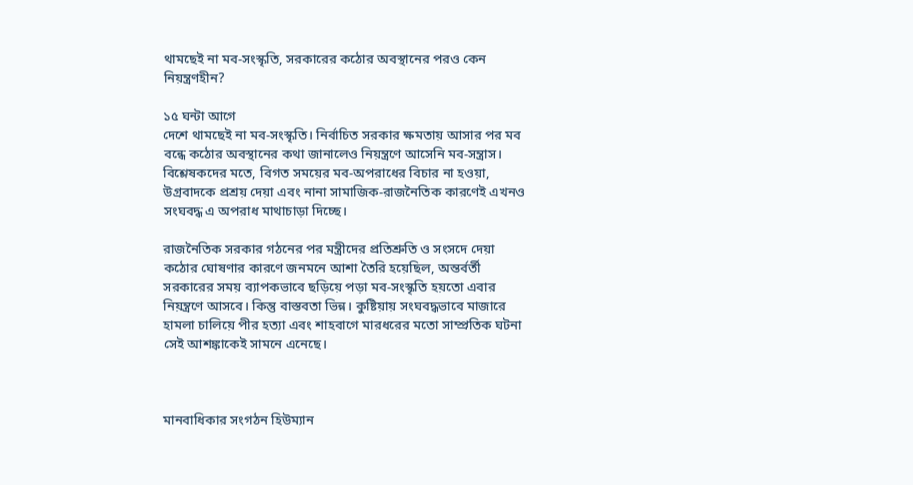থামছেই না মব-সংস্কৃতি, সরকারের কঠোর অবস্থানের পরও কেন নিয়ন্ত্রণহীন?

১৫ ঘন্টা আগে
দেশে থামছেই না মব-সংস্কৃতি। নির্বাচিত সরকার ক্ষমতায় আসার পর মব বন্ধে কঠোর অবস্থানের কথা জানালেও নিয়ন্ত্রণে আসেনি মব-সন্ত্রাস। বিশ্লেষকদের মতে, বিগত সময়ের মব-অপরাধের বিচার না হওয়া, উগ্রবাদকে প্রশ্রয় দেয়া এবং নানা সামাজিক-রাজনৈতিক কারণেই এখনও সংঘবদ্ধ এ অপরাধ মাথাচাড়া দিচ্ছে।

রাজনৈতিক সরকার গঠনের পর মন্ত্রীদের প্রতিশ্রুতি ও সংসদে দেয়া কঠোর ঘোষণার কারণে জনমনে আশা তৈরি হয়েছিল, অন্তর্বর্তী সরকারের সময় ব্যাপকভাবে ছড়িয়ে পড়া মব-সংস্কৃতি হয়তো এবার নিয়ন্ত্রণে আসবে। কিন্তু বাস্তবতা ভিন্ন। কুষ্টিয়ায় সংঘবদ্ধভাবে মাজারে হামলা চালিয়ে পীর হত্যা এবং শাহবাগে মারধরের মতো সাম্প্রতিক ঘটনা সেই আশঙ্কাকেই সামনে এনেছে।



মানবাধিকার সংগঠন হিউম্যান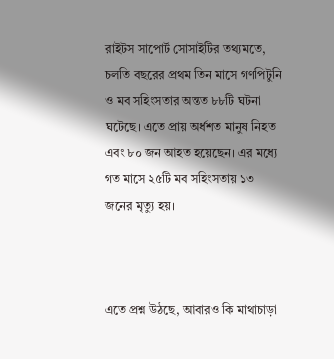রাইটস সাপোর্ট সোসাইটির তথ্যমতে, চলতি বছরের প্রথম তিন মাসে গণপিটুনি ও মব সহিংসতার অন্তত ৮৮টি ঘটনা ঘটেছে। এতে প্রায় অর্ধশত মানুষ নিহত এবং ৮০ জন আহত হয়েছেন। এর মধ্যে গত মাসে ২৫টি মব সহিংসতায় ১৩ জনের মৃত্যু হয়।



এতে প্রশ্ন উঠছে, আবারও কি মাথাচাড়া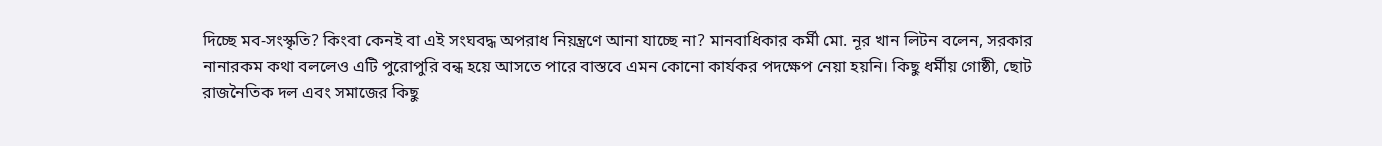দিচ্ছে মব-সংস্কৃতি? কিংবা কেনই বা এই সংঘবদ্ধ অপরাধ নিয়ন্ত্রণে আনা যাচ্ছে না? মানবাধিকার কর্মী মো. নূর খান লিটন বলেন, সরকার নানারকম কথা বললেও এটি পুরোপুরি বন্ধ হয়ে আসতে পারে বাস্তবে এমন কোনো কার্যকর পদক্ষেপ নেয়া হয়নি। কিছু ধর্মীয় গোষ্ঠী, ছোট রাজনৈতিক দল এবং সমাজের কিছু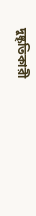দুষ্কৃতিকারী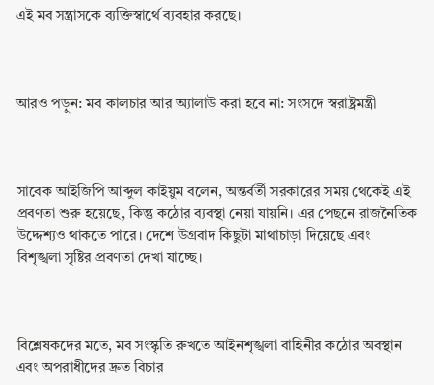এই মব সন্ত্রাসকে ব্যক্তিস্বার্থে ব্যবহার করছে।



আরও পড়ুন: মব কালচার আর অ্যালাউ করা হবে না: সংসদে স্বরাষ্ট্রমন্ত্রী



সাবেক আইজিপি আব্দুল কাইয়ুম বলেন, অন্তর্বর্তী সরকারের সময় থেকেই এই প্রবণতা শুরু হয়েছে, কিন্তু কঠোর ব্যবস্থা নেয়া যায়নি। এর পেছনে রাজনৈতিক উদ্দেশ্যও থাকতে পারে। দেশে উগ্রবাদ কিছুটা মাথাচাড়া দিয়েছে এবং বিশৃঙ্খলা সৃষ্টির প্রবণতা দেখা যাচ্ছে।



বিশ্লেষকদের মতে, মব সংস্কৃতি রুখতে আইনশৃঙ্খলা বাহিনীর কঠোর অবস্থান এবং অপরাধীদের দ্রুত বিচার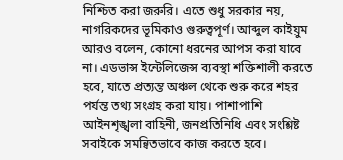নিশ্চিত করা জরুরি। এতে শুধু সরকার নয়, নাগরিকদের ভূমিকাও গুরুত্বপূর্ণ। আব্দুল কাইয়ুম আরও বলেন, কোনো ধরনের আপস করা যাবে না। এডভান্স ইন্টেলিজেন্স ব্যবস্থা শক্তিশালী করতে হবে, যাতে প্রত্যন্ত অঞ্চল থেকে শুরু করে শহর পর্যন্ত তথ্য সংগ্রহ করা যায়। পাশাপাশি আইনশৃঙ্খলা বাহিনী, জনপ্রতিনিধি এবং সংশ্লিষ্ট সবাইকে সমন্বিতভাবে কাজ করতে হবে।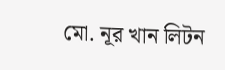মো. নূর খান লিটন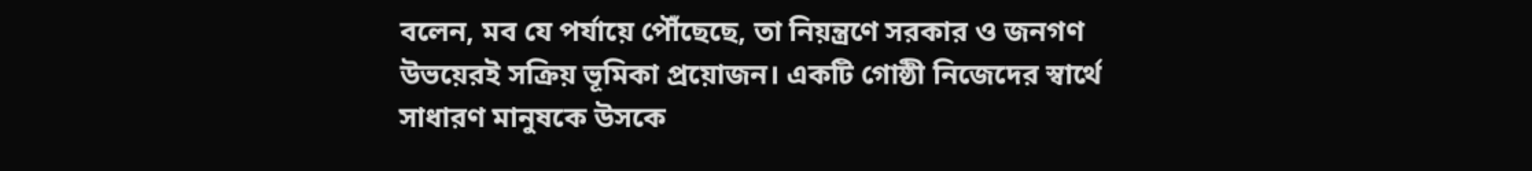বলেন, মব যে পর্যায়ে পৌঁছেছে, তা নিয়ন্ত্রণে সরকার ও জনগণ উভয়েরই সক্রিয় ভূমিকা প্রয়োজন। একটি গোষ্ঠী নিজেদের স্বার্থে সাধারণ মানুষকে উসকে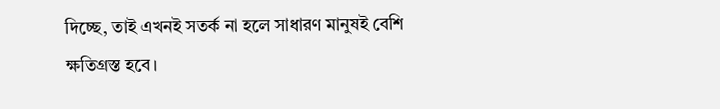দিচ্ছে, তাই এখনই সতর্ক না হলে সাধারণ মানুষই বেশি ক্ষতিগ্রস্ত হবে।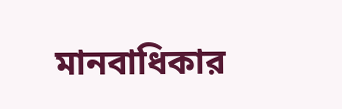মানবাধিকার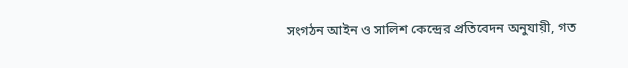সংগঠন আইন ও সালিশ কেন্দ্রের প্রতিবেদন অনুযায়ী, গত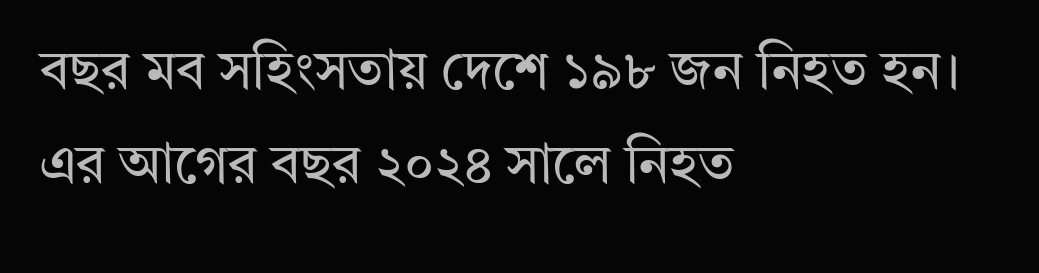বছর মব সহিংসতায় দেশে ১৯৮ জন নিহত হন। এর আগের বছর ২০২৪ সালে নিহত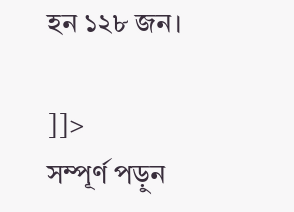হন ১২৮ জন।

]]>
সম্পূর্ণ পড়ুন